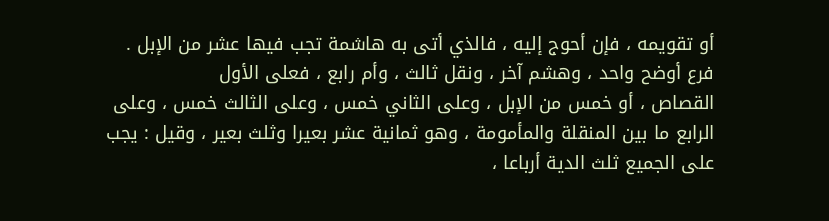أو تقويمه ، فإن أحوج إليه ، فالذي أتى به هاشمة تجب فيها عشر من الإبل .
فرع أوضح واحد ، وهشم آخر ، ونقل ثالث ، وأم رابع ، فعلى الأول
القصاص ، أو خمس من الإبل ، وعلى الثاني خمس ، وعلى الثالث خمس ، وعلى
الرابع ما بين المنقلة والمأمومة ، وهو ثمانية عشر بعيرا وثلث بعير ، وقيل : يجب
على الجميع ثلث الدية أرباعا ،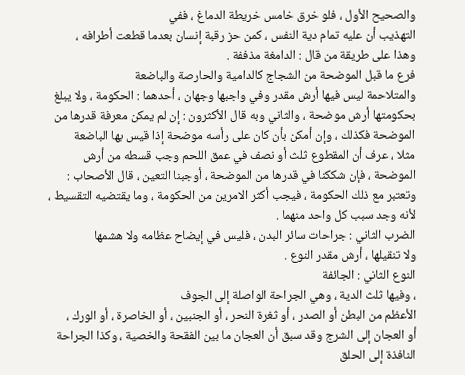والصحيح الأول ، فلو خرق خامس خريطة الدماغ ، ففي
التهذيب أن عليه تمام دية النفس ، كمن حز رقبة إنسان بعدما قطعت أطرافه ،
وهذا على طريقة من قال : الدامغة مذففة .
فرع ما قبل الموضحة من الشجاج كالدامية والحارصة والباضعة
والمتلاحمة ليس فيها أرش مقدر وفي واجبها وجهان ، أحدهما : الحكومة ، ولا يبلغ
بحكومتها أرش موضحة ، والثاني وبه قال الأكثرون : إن لم يمكن معرفة قدرها من
الموضحة فكذلك ، وإن أمكن بأن كان على رأسه موضحة إذا قيس بها الباضعة
مثلا ، عرف أن المقطوع ثلث أو نصف في عمق اللحم وجب قسطه من أرش
الموضحة ، فإن شككنا في قدرها من الموضحة ، أوجبنا التعين ، قال الأصحاب :
وتعتبر مع ذلك الحكومة ، فيجب أكثر الامرين من الحكومة ، وما يقتضيه التقسيط ،
لأنه وجد سبب كل واحد منهما .
الضرب الثاني : جراحات سائر البدن ، فليس في إيضاح عظامه ولا هشمها
ولا تنقيلها ، أرش مقدر النوع .
النوع الثاني : الجائفة
، وفيها ثلث الدية ، وهي الجراحة الواصلة إلى الجوف
الأعظم من البطن أو الصدر ، أو ثغرة النحر ، أو الجنبين ، أو الخاصرة ، أو الورك ،
أو العجان إلى الشرج وقد سبق أن العجان ما بين الفقحة والخصية ، وكذا الجراحة
النافذة إلى الحلق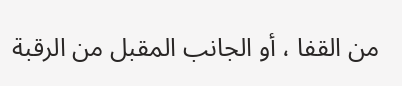من القفا ، أو الجانب المقبل من الرقبة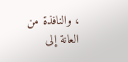، والنافذة من العانة إلى